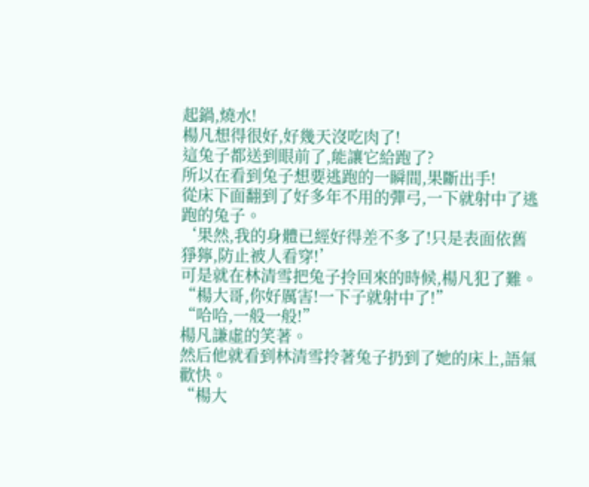起鍋,燒水!
楊凡想得很好,好幾天沒吃肉了!
這兔子都送到眼前了,能讓它給跑了?
所以在看到兔子想要逃跑的一瞬間,果斷出手!
從床下面翻到了好多年不用的彈弓,一下就射中了逃跑的兔子。
‘果然,我的身體已經好得差不多了!只是表面依舊猙獰,防止被人看穿!’
可是就在林清雪把兔子拎回來的時候,楊凡犯了難。
“楊大哥,你好厲害!一下子就射中了!”
“哈哈,一般一般!”
楊凡謙虛的笑著。
然后他就看到林清雪拎著兔子扔到了她的床上,語氣歡快。
“楊大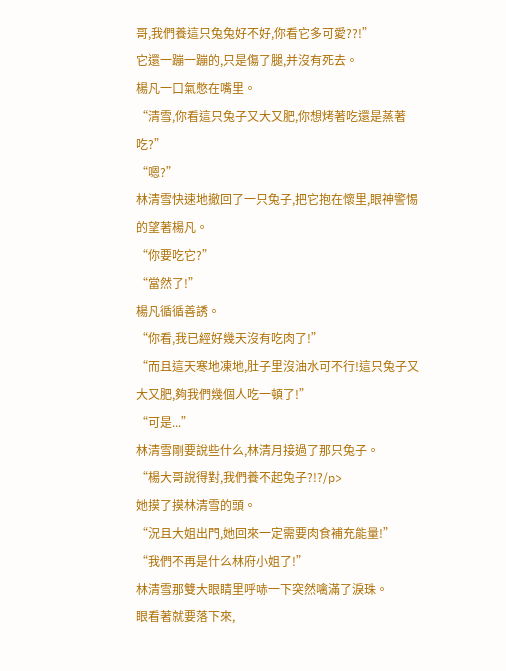哥,我們養這只兔兔好不好,你看它多可愛??!”
它還一蹦一蹦的,只是傷了腿,并沒有死去。
楊凡一口氣憋在嘴里。
“清雪,你看這只兔子又大又肥,你想烤著吃還是蒸著吃?”
“嗯?”
林清雪快速地撤回了一只兔子,把它抱在懷里,眼神警惕的望著楊凡。
“你要吃它?”
“當然了!”
楊凡循循善誘。
“你看,我已經好幾天沒有吃肉了!”
“而且這天寒地凍地,肚子里沒油水可不行!這只兔子又大又肥,夠我們幾個人吃一頓了!”
“可是...”
林清雪剛要說些什么,林清月接過了那只兔子。
“楊大哥說得對,我們養不起兔子?!?/p>
她摸了摸林清雪的頭。
“況且大姐出門,她回來一定需要肉食補充能量!”
“我們不再是什么林府小姐了!”
林清雪那雙大眼睛里呼哧一下突然噙滿了淚珠。
眼看著就要落下來,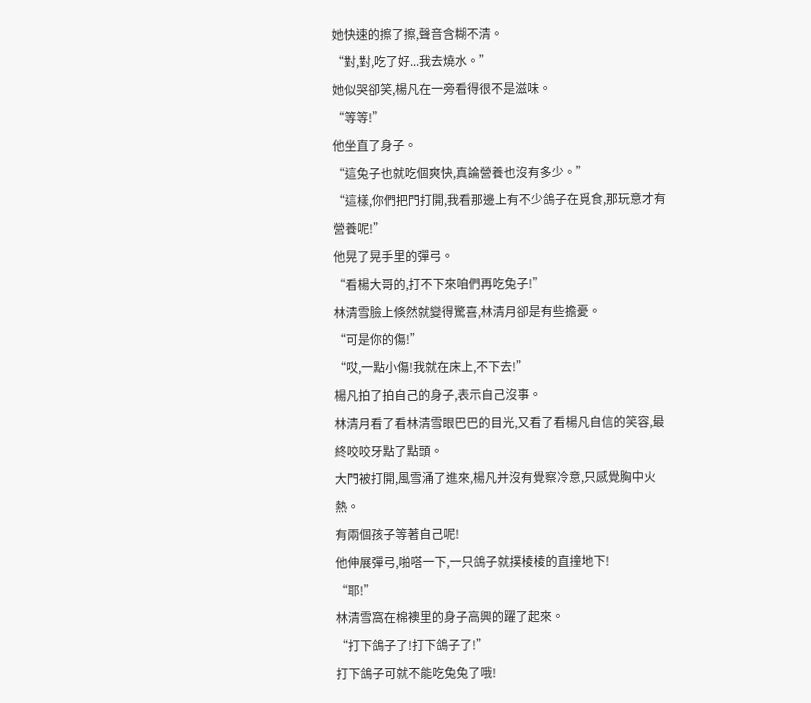她快速的擦了擦,聲音含糊不清。
“對,對,吃了好...我去燒水。”
她似哭卻笑,楊凡在一旁看得很不是滋味。
“等等!”
他坐直了身子。
“這兔子也就吃個爽快,真論營養也沒有多少。”
“這樣,你們把門打開,我看那邊上有不少鴿子在覓食,那玩意才有營養呢!”
他晃了晃手里的彈弓。
“看楊大哥的,打不下來咱們再吃兔子!”
林清雪臉上倏然就變得驚喜,林清月卻是有些擔憂。
“可是你的傷!”
“哎,一點小傷!我就在床上,不下去!”
楊凡拍了拍自己的身子,表示自己沒事。
林清月看了看林清雪眼巴巴的目光,又看了看楊凡自信的笑容,最終咬咬牙點了點頭。
大門被打開,風雪涌了進來,楊凡并沒有覺察冷意,只感覺胸中火熱。
有兩個孩子等著自己呢!
他伸展彈弓,啪嗒一下,一只鴿子就撲棱棱的直撞地下!
“耶!”
林清雪窩在棉襖里的身子高興的躍了起來。
“打下鴿子了!打下鴿子了!”
打下鴿子可就不能吃兔兔了哦!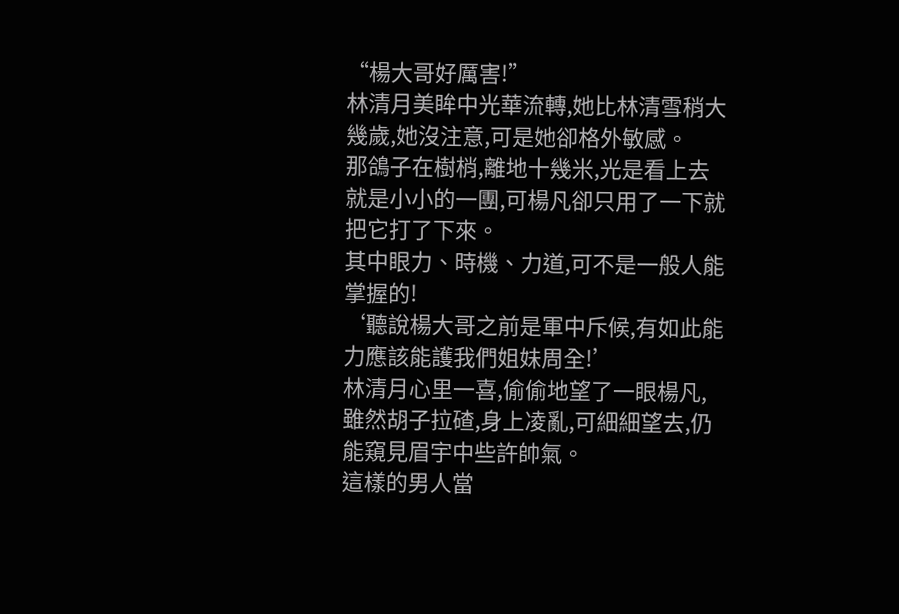“楊大哥好厲害!”
林清月美眸中光華流轉,她比林清雪稍大幾歲,她沒注意,可是她卻格外敏感。
那鴿子在樹梢,離地十幾米,光是看上去就是小小的一團,可楊凡卻只用了一下就把它打了下來。
其中眼力、時機、力道,可不是一般人能掌握的!
‘聽說楊大哥之前是軍中斥候,有如此能力應該能護我們姐妹周全!’
林清月心里一喜,偷偷地望了一眼楊凡,雖然胡子拉碴,身上凌亂,可細細望去,仍能窺見眉宇中些許帥氣。
這樣的男人當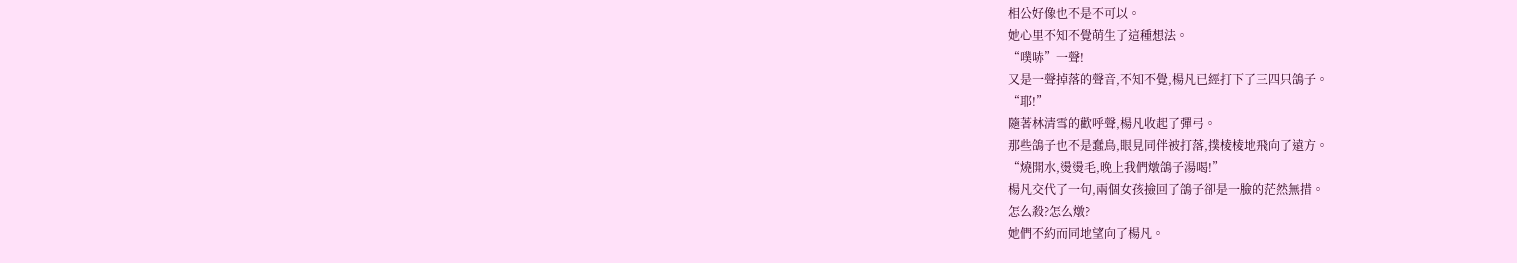相公好像也不是不可以。
她心里不知不覺萌生了這種想法。
“噗哧”一聲!
又是一聲掉落的聲音,不知不覺,楊凡已經打下了三四只鴿子。
“耶!”
隨著林清雪的歡呼聲,楊凡收起了彈弓。
那些鴿子也不是蠢鳥,眼見同伴被打落,撲棱棱地飛向了遠方。
“燒開水,燙燙毛,晚上我們燉鴿子湯喝!”
楊凡交代了一句,兩個女孩撿回了鴿子卻是一臉的茫然無措。
怎么殺?怎么燉?
她們不約而同地望向了楊凡。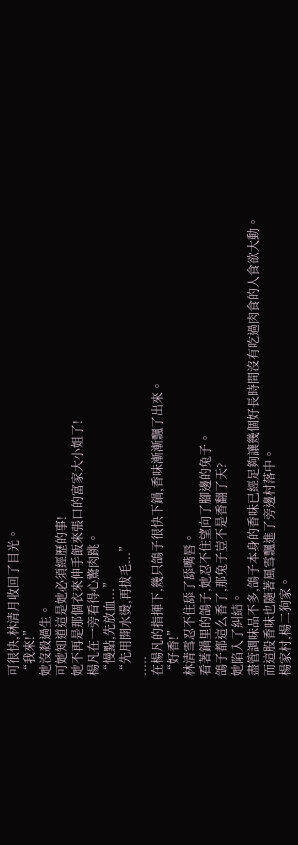可很快,林清月收回了目光。
“我來!”
她沒殺過生。
可她知道這是她必須經歷的事!
她不再是那個衣來伸手飯來張口的富家大小姐了!
楊凡在一旁看得心驚肉跳。
“慢點,先放血...”
“先用開水燙,再拔毛...”
.....
在楊凡的指揮下,幾只鴿子很快下鍋,香味漸漸飄了出來。
“好香!”
林清雪忍不住舔了舔嘴唇。
看著鍋里的鴿子,她忍不住望向了腳邊的兔子。
鴿子都這么香了,那兔子豈不是香翻了天?
她陷入了糾結。
盡管調味品不多,鴿子本身的香味已經足夠讓幾個好長時間沒有吃過肉食的人食欲大動。
而這股香味也隨著風雪飄進了旁邊村落中。
楊家村,楊二狗家。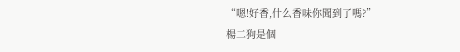“嗯!好香,什么香味你聞到了嗎?”
楊二狗是個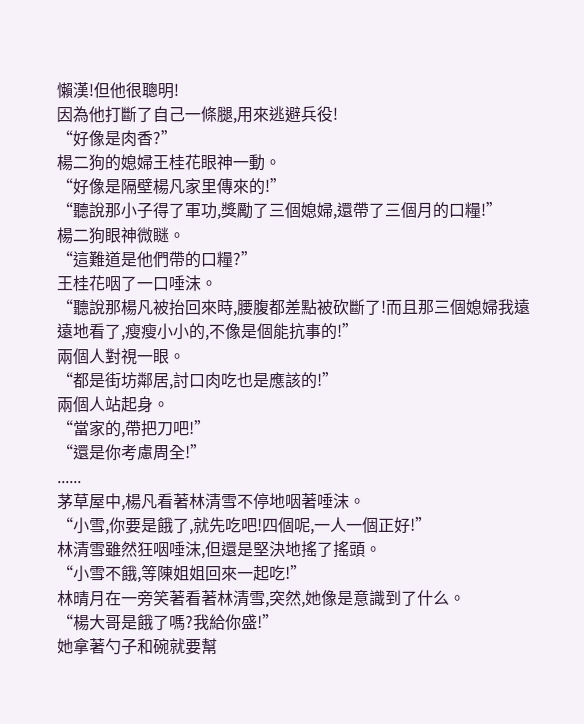懶漢!但他很聰明!
因為他打斷了自己一條腿,用來逃避兵役!
“好像是肉香?”
楊二狗的媳婦王桂花眼神一動。
“好像是隔壁楊凡家里傳來的!”
“聽說那小子得了軍功,獎勵了三個媳婦,還帶了三個月的口糧!”
楊二狗眼神微瞇。
“這難道是他們帶的口糧?”
王桂花咽了一口唾沫。
“聽說那楊凡被抬回來時,腰腹都差點被砍斷了!而且那三個媳婦我遠遠地看了,瘦瘦小小的,不像是個能抗事的!”
兩個人對視一眼。
“都是街坊鄰居,討口肉吃也是應該的!”
兩個人站起身。
“當家的,帶把刀吧!”
“還是你考慮周全!”
......
茅草屋中,楊凡看著林清雪不停地咽著唾沫。
“小雪,你要是餓了,就先吃吧!四個呢,一人一個正好!”
林清雪雖然狂咽唾沫,但還是堅決地搖了搖頭。
“小雪不餓,等陳姐姐回來一起吃!”
林晴月在一旁笑著看著林清雪,突然,她像是意識到了什么。
“楊大哥是餓了嗎?我給你盛!”
她拿著勺子和碗就要幫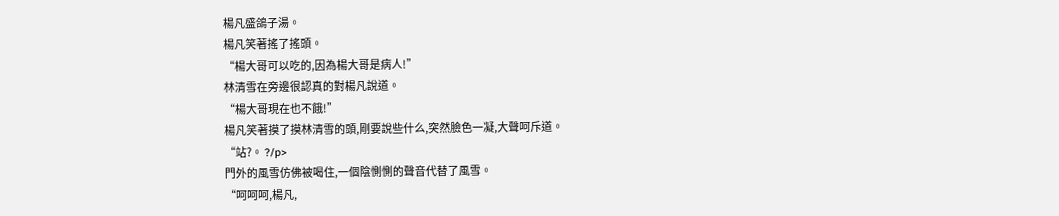楊凡盛鴿子湯。
楊凡笑著搖了搖頭。
“楊大哥可以吃的,因為楊大哥是病人!”
林清雪在旁邊很認真的對楊凡說道。
“楊大哥現在也不餓!”
楊凡笑著摸了摸林清雪的頭,剛要說些什么,突然臉色一凝,大聲呵斥道。
“站?。 ?/p>
門外的風雪仿佛被喝住,一個陰惻惻的聲音代替了風雪。
“呵呵呵,楊凡,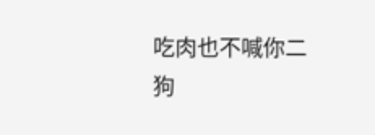吃肉也不喊你二狗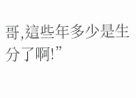哥,這些年多少是生分了啊!”